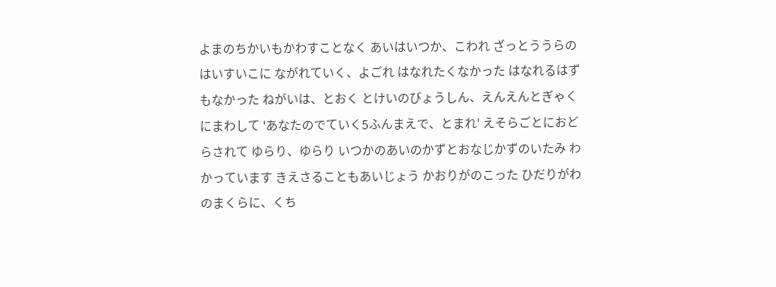よまのちかいもかわすことなく あいはいつか、こわれ ざっとううらのはいすいこに ながれていく、よごれ はなれたくなかった はなれるはずもなかった ねがいは、とおく とけいのびょうしん、えんえんとぎゃくにまわして 'あなたのでていく5ふんまえで、とまれ' えそらごとにおどらされて ゆらり、ゆらり いつかのあいのかずとおなじかずのいたみ わかっています きえさることもあいじょう かおりがのこった ひだりがわのまくらに、くち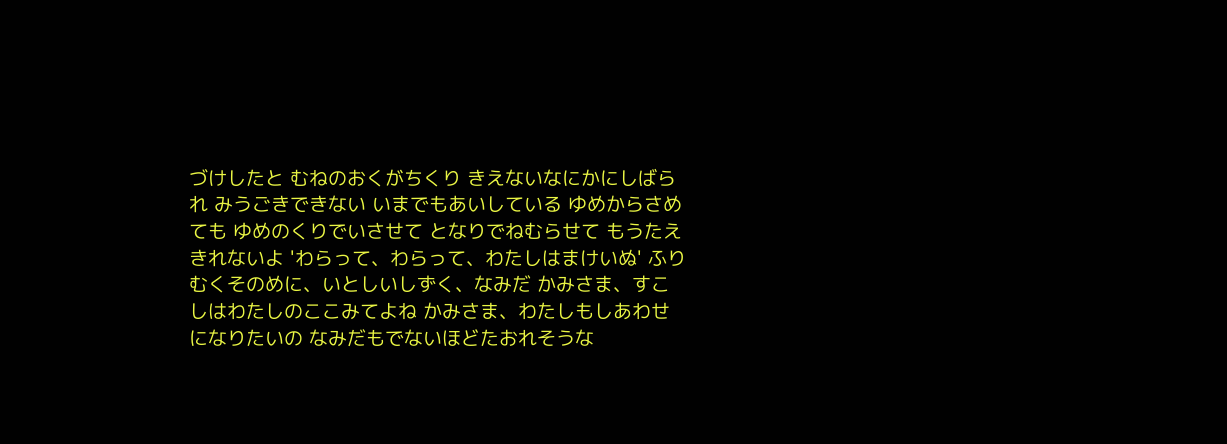づけしたと むねのおくがちくり きえないなにかにしばられ みうごきできない いまでもあいしている ゆめからさめても ゆめのくりでいさせて となりでねむらせて もうたえきれないよ 'わらって、わらって、わたしはまけいぬ' ふりむくそのめに、いとしいしずく、なみだ かみさま、すこしはわたしのここみてよね かみさま、わたしもしあわせになりたいの なみだもでないほどたおれそうな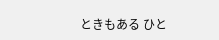ときもある ひと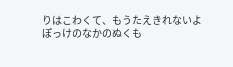りはこわくて、もうたえきれないよ ぽっけのなかのぬくも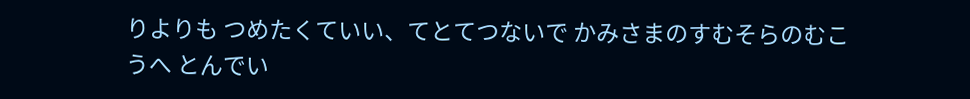りよりも つめたくていい、てとてつないで かみさまのすむそらのむこうへ とんでい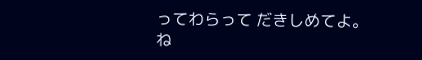ってわらって だきしめてよ。ね